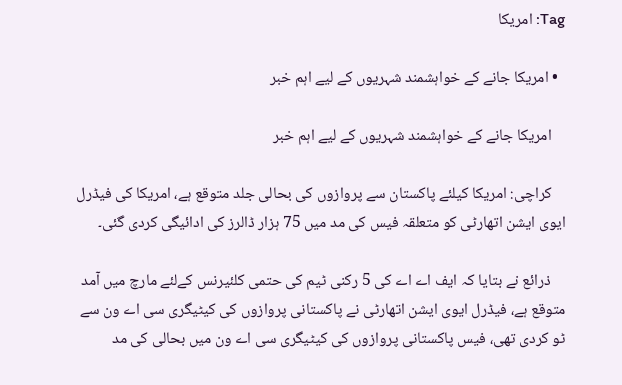Tag: امریکا

  • امریکا جانے کے خواہشمند شہریوں کے لیے اہم خبر

    امریکا جانے کے خواہشمند شہریوں کے لیے اہم خبر

    کراچی: امریکا کیلئے پاکستان سے پروازوں کی بحالی جلد متوقع ہے، امریکا کی فیڈرل ایوی ایشن اتھارٹی کو متعلقہ فیس کی مد میں 75 ہزار ڈالرز کی ادائیگی کردی گئی۔

    ذرائع نے بتایا کہ ایف اے اے کی 5 رکنی ٹیم کی حتمی کلئیرنس کےلئے مارچ میں آمد متوقع ہے، فیڈرل ایوی ایشن اتھارٹی نے پاکستانی پروازوں کی کیٹیگری سی اے ون سے ٹو کردی تھی، فیس پاکستانی پروازوں کی کیٹیگری سی اے ون میں بحالی کی مد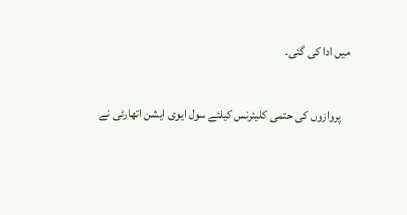میں ادا کی گئی۔

    پروازوں کی حتمی کلیئرنس کیلئے سول ایوی ایشن اتھارٹی نے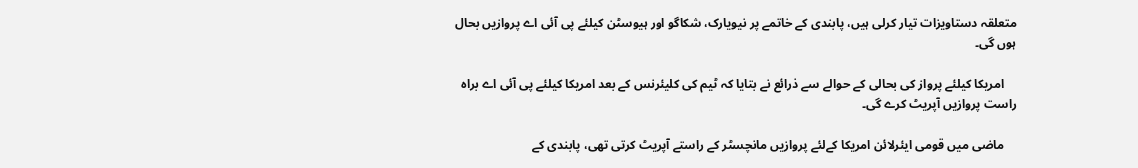متعلقہ دستاویزات تیار کرلی ہیں، پابندی کے خاتمے پر نیویارک، شکاگو اور ہیوسٹن کیلئے پی آئی اے پروازیں بحال ہوں گی۔

    امریکا کیلئے پرواز کی بحالی کے حوالے سے ذرائع نے بتایا کہ ٹیم کی کلیئرنس کے بعد امریکا کیلئے پی آئی اے براہ راست پروازیں آپریٹ کرے گی۔

    ماضی میں قومی ایئرلائن امریکا کےلئے پروازیں مانچسٹر کے راستے آپریٹ کرتی تھی، پابندی کے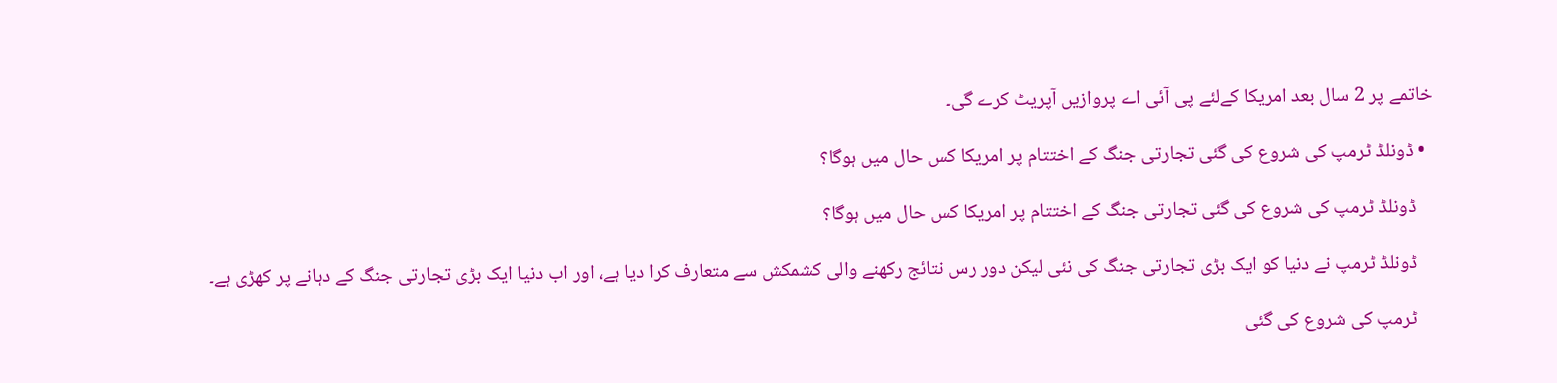خاتمے پر 2 سال بعد امریکا کےلئے پی آئی اے پروازیں آپریٹ کرے گی۔

  • ڈونلڈ ٹرمپ کی شروع کی گئی تجارتی جنگ کے اختتام پر امریکا کس حال میں ہوگا؟

    ڈونلڈ ٹرمپ کی شروع کی گئی تجارتی جنگ کے اختتام پر امریکا کس حال میں ہوگا؟

    ڈونلڈ ٹرمپ نے دنیا کو ایک بڑی تجارتی جنگ کی نئی لیکن دور رس نتائج رکھنے والی کشمکش سے متعارف کرا دیا ہے، اور اب دنیا ایک بڑی تجارتی جنگ کے دہانے پر کھڑی ہے۔

    ٹرمپ کی شروع کی گئی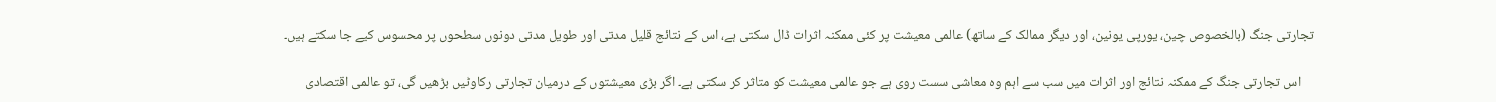تجارتی جنگ (بالخصوص چین، یورپی یونین، اور دیگر ممالک کے ساتھ) عالمی معیشت پر کئی ممکنہ اثرات ڈال سکتی ہے، اس کے نتائج قلیل مدتی اور طویل مدتی دونوں سطحوں پر محسوس کیے جا سکتے ہیں۔

    اس تجارتی جنگ کے ممکنہ نتائج اور اثرات میں سب سے اہم وہ معاشی سست روی ہے جو عالمی معیشت کو متاثر کر سکتی ہے۔ اگر بڑی معیشتوں کے درمیان تجارتی رکاوٹیں بڑھیں گی، تو عالمی اقتصادی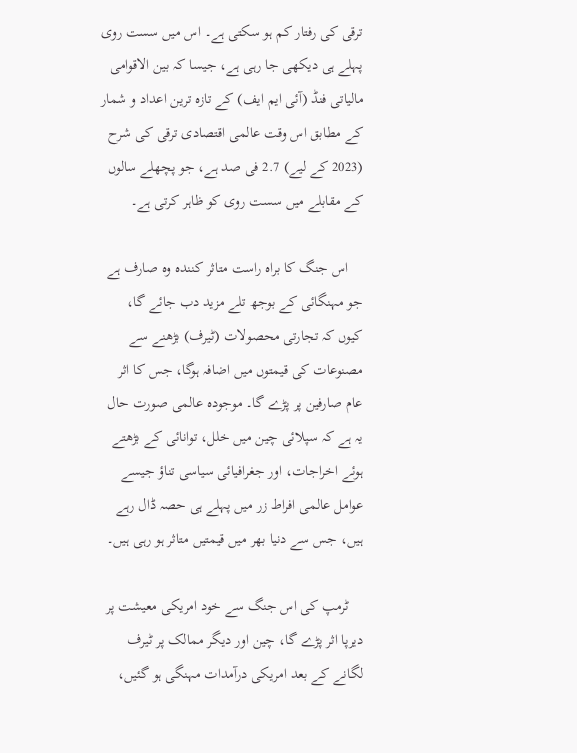ترقی کی رفتار کم ہو سکتی ہے۔ اس میں سست روی پہلے ہی دیکھی جا رہی ہے، جیسا کہ بین الاقوامی مالیاتی فنڈ (آئی ایم ایف) کے تازہ ترین اعداد و شمار کے مطابق اس وقت عالمی اقتصادی ترقی کی شرح (2023 کے لیے) 2.7 فی صد ہے، جو پچھلے سالوں کے مقابلے میں سست روی کو ظاہر کرتی ہے۔

    اس جنگ کا براہ راست متاثر کنندہ وہ صارف ہے جو مہنگائی کے بوجھ تلے مزید دب جائے گا، کیوں کہ تجارتی محصولات (ٹیرف) بڑھنے سے مصنوعات کی قیمتوں میں اضافہ ہوگا، جس کا اثر عام صارفین پر پڑے گا۔ موجودہ عالمی صورت حال یہ ہے کہ سپلائی چین میں خلل، توانائی کے بڑھتے ہوئے اخراجات، اور جغرافیائی سیاسی تناؤ جیسے عوامل عالمی افراط زر میں پہلے ہی حصہ ڈال رہے ہیں، جس سے دنیا بھر میں قیمتیں متاثر ہو رہی ہیں۔

    ٹرمپ کی اس جنگ سے خود امریکی معیشت پر دیرپا اثر پڑے گا، چین اور دیگر ممالک پر ٹیرف لگانے کے بعد امریکی درآمدات مہنگی ہو گئیں،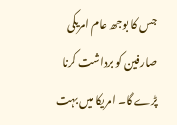جس کا بوجھ عام امریکی صارفین کو برداشت کرنا پڑے گا۔ امریکا میں بہت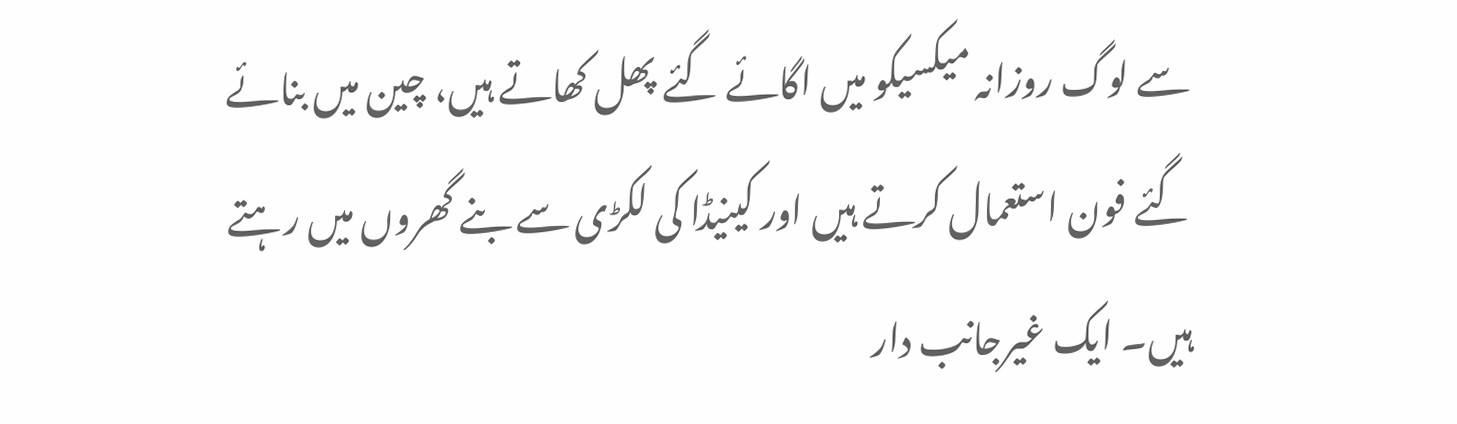سے لوگ روزانہ میکسیکو میں اگائے گئے پھل کھاتے ہیں، چین میں بنائے گئے فون استعمال کرتے ہیں اور کینیڈا کی لکڑی سے بنے گھروں میں رہتے ہیں۔ ایک غیرجانب دار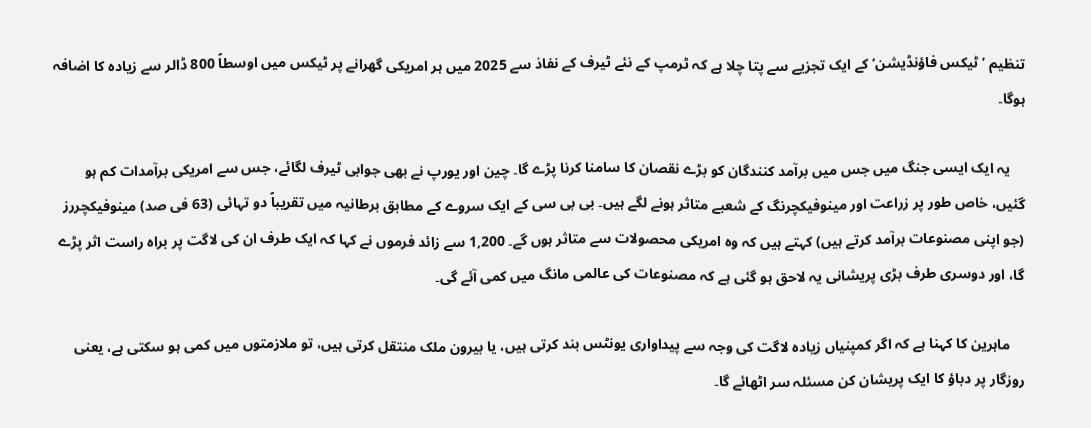تنظیم ’ٹیکس فاؤنڈیشن‘ کے ایک تجزیے سے پتا چلا ہے کہ ٹرمپ کے نئے ٹیرف کے نفاذ سے 2025 میں ہر امریکی گھرانے پر ٹیکس میں اوسطاً 800 ڈالر سے زیادہ کا اضافہ ہوگا۔

    یہ ایک ایسی جنگ میں جس میں برآمد کنندگان کو بڑے نقصان کا سامنا کرنا پڑے گا۔ چین اور یورپ نے بھی جوابی ٹیرف لگائے، جس سے امریکی برآمدات کم ہو گئیں، خاص طور پر زراعت اور مینوفیکچرنگ کے شعبے متاثر ہونے لگے ہیں۔ بی بی سی کے ایک سروے کے مطابق برطانیہ میں تقریباً دو تہائی (63 فی صد) مینوفیکچررز (جو اپنی مصنوعات برآمد کرتے ہیں) کہتے ہیں کہ وہ امریکی محصولات سے متاثر ہوں گے۔ 1,200 سے زائد فرموں نے کہا کہ ایک طرف ان کی لاگت پر براہ راست اثر پڑے گا، اور دوسری طرف بڑی پریشانی یہ لاحق ہو گئی ہے کہ مصنوعات کی عالمی مانگ میں کمی آئے گی۔

    ماہرین کا کہنا ہے کہ اگر کمپنیاں زیادہ لاگت کی وجہ سے پیداواری یونٹس بند کرتی ہیں، یا بیرون ملک منتقل کرتی ہیں، تو ملازمتوں میں کمی ہو سکتی ہے، یعنی روزگار پر دباؤ کا ایک پریشان کن مسئلہ سر اٹھائے گا۔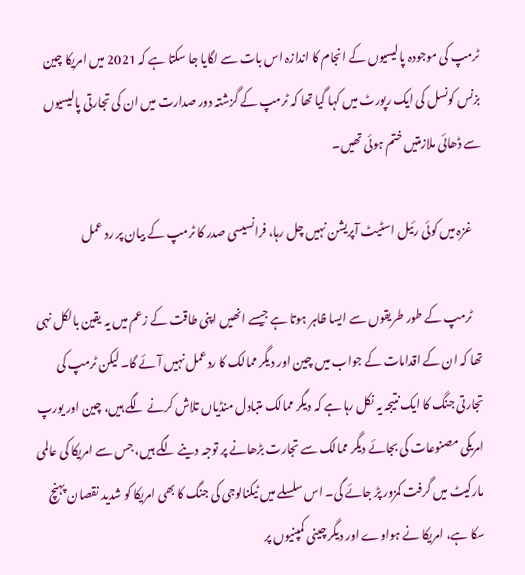ٹرمپ کی موجودہ پالیسیوں کے انجام کا اندازہ اس بات سے لگایا جا سکتا ہے کہ 2021 میں امریکا چین بزنس کونسل کی ایک رپورٹ میں کہا گیا تھا کہ ٹرمپ کے گزشتہ دور صدارت میں ان کی تجارتی پالیسیوں سے ڈھائی ملازمتیں ختم ہوئی تھیں۔

    غزہ میں کوئی رئیل اسٹیٹ آپریشن نہیں چل رہا، فرانسیسی صدر کا ٹرمپ کے بیان پر رد عمل

    ٹرمپ کے طور طریقوں سے ایسا ظاہر ہوتا ہے جیسے انھیں اپنی طاقت کے زعم میں یہ یقین بالکل نہی تھا کہ ان کے اقدامات کے جواب میں چین اور دیگر ممالک کا ردعمل نہیں آئے گا۔ لیکن ٹرمپ کی تجارتی جنگ کا ایک نتیجہ یہ نکل رہا ہے کہ دیگر ممالک متبادل منڈیاں تلاش کرنے لگے ہیں، چین اور یورپ امریکی مصنوعات کی بجائے دیگر ممالک سے تجارت بڑھانے پر توجہ دینے لگے ہیں، جس سے امریکا کی عالمی مارکیٹ میں گرفت کمزور پڑ جائے گی۔ اس سلسلے میں ٹیکنالوجی کی جنگ کا بھی امریکا کو شدید نقصان پہنچ سکا ہے، امریکا نے ہواوے اور دیگر چینی کمپنیوں پر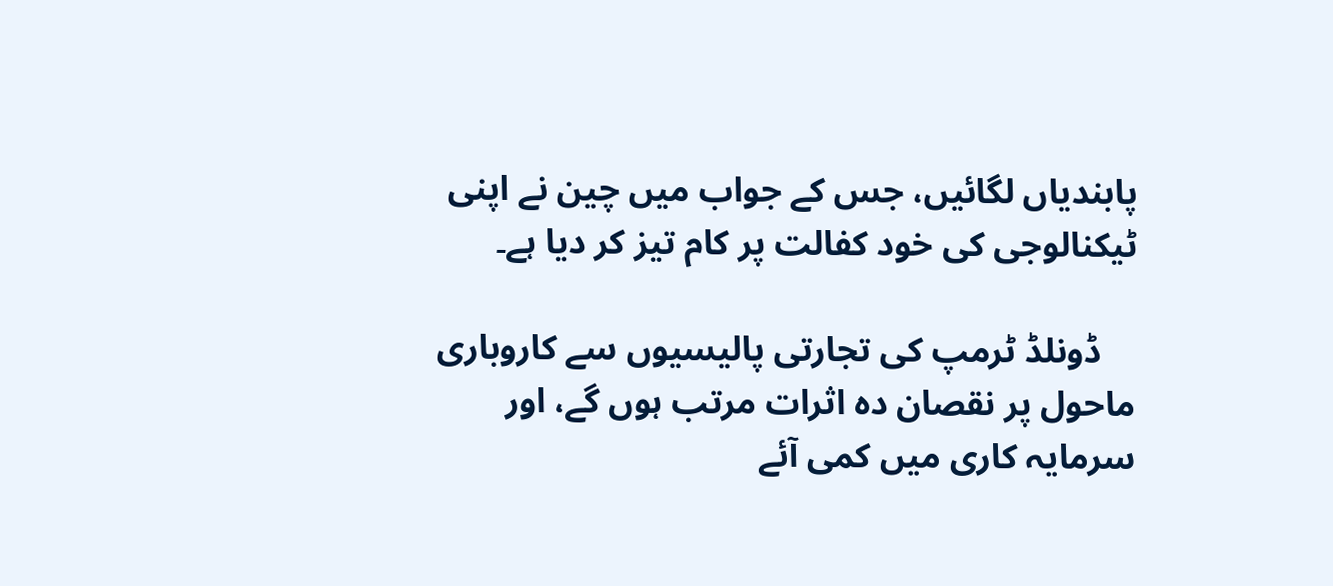پابندیاں لگائیں، جس کے جواب میں چین نے اپنی ٹیکنالوجی کی خود کفالت پر کام تیز کر دیا ہے۔

    ڈونلڈ ٹرمپ کی تجارتی پالیسیوں سے کاروباری ماحول پر نقصان دہ اثرات مرتب ہوں گے، اور سرمایہ کاری میں کمی آئے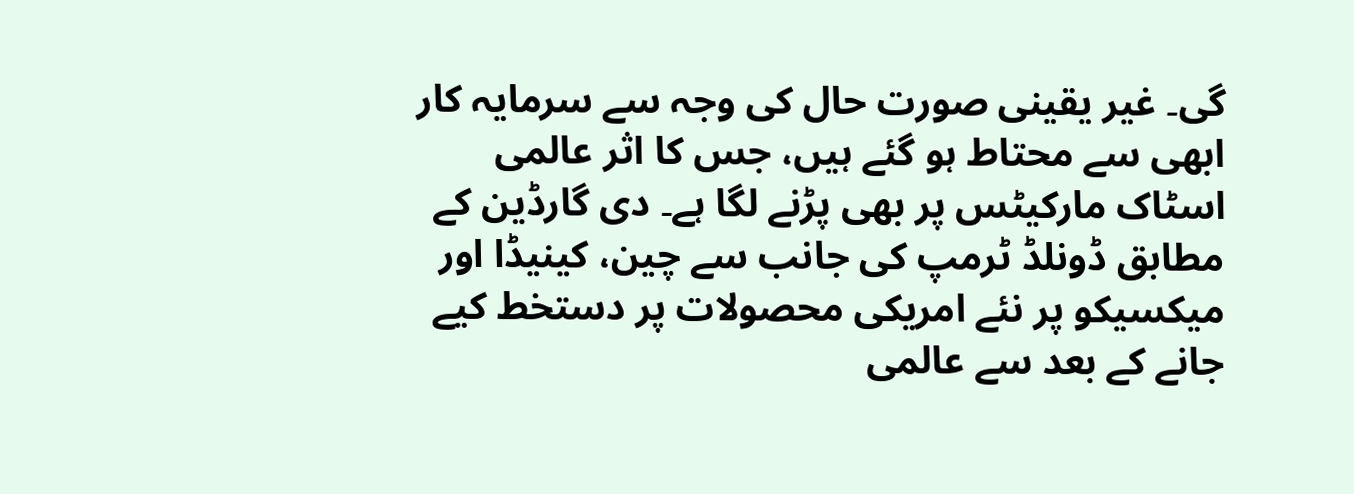گی۔ غیر یقینی صورت حال کی وجہ سے سرمایہ کار ابھی سے محتاط ہو گئے ہیں، جس کا اثر عالمی اسٹاک مارکیٹس پر بھی پڑنے لگا ہے۔ دی گارڈین کے مطابق ڈونلڈ ٹرمپ کی جانب سے چین، کینیڈا اور میکسیکو پر نئے امریکی محصولات پر دستخط کیے جانے کے بعد سے عالمی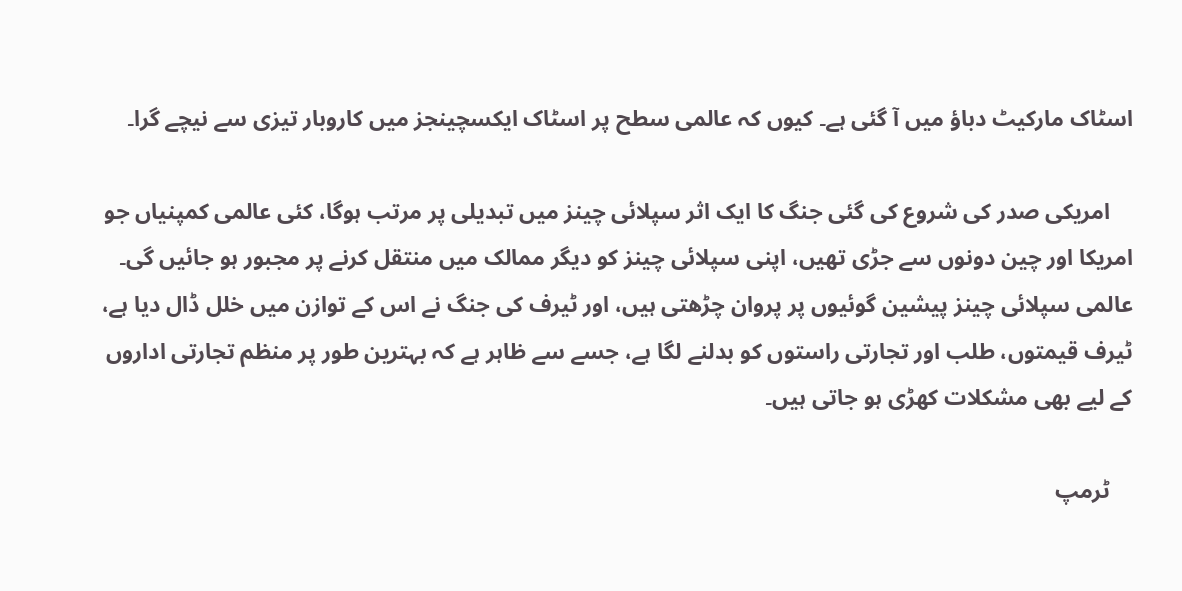اسٹاک مارکیٹ دباؤ میں آ گئی ہے۔ کیوں کہ عالمی سطح پر اسٹاک ایکسچینجز میں کاروبار تیزی سے نیچے گرا۔

    امریکی صدر کی شروع کی گئی جنگ کا ایک اثر سپلائی چینز میں تبدیلی پر مرتب ہوگا، کئی عالمی کمپنیاں جو امریکا اور چین دونوں سے جڑی تھیں، اپنی سپلائی چینز کو دیگر ممالک میں منتقل کرنے پر مجبور ہو جائیں گی۔ عالمی سپلائی چینز پیشین گوئیوں پر پروان چڑھتی ہیں، اور ٹیرف کی جنگ نے اس کے توازن میں خلل ڈال دیا ہے، ٹیرف قیمتوں، طلب اور تجارتی راستوں کو بدلنے لگا ہے، جسے سے ظاہر ہے کہ بہترین طور پر منظم تجارتی اداروں کے لیے بھی مشکلات کھڑی ہو جاتی ہیں۔

    ٹرمپ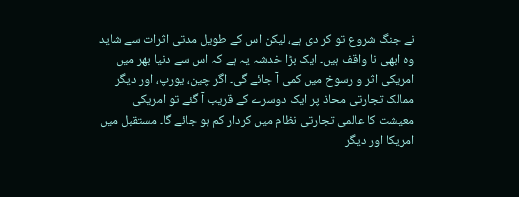نے جنگ شروع تو کر دی ہے، لیکن اس کے طویل مدتی اثرات سے شاید وہ ابھی نا واقف ہیں۔ ایک بڑا خدشہ یہ ہے کہ اس سے دنیا بھر میں امریکی اثر و رسوخ میں کمی آ جائے گی۔ اگر چین، یورپ، اور دیگر ممالک تجارتی محاذ پر ایک دوسرے کے قریب آ گئے تو امریکی معیشت کا عالمی تجارتی نظام میں کردار کم ہو جائے گا۔ مستقبل میں امریکا اور دیگر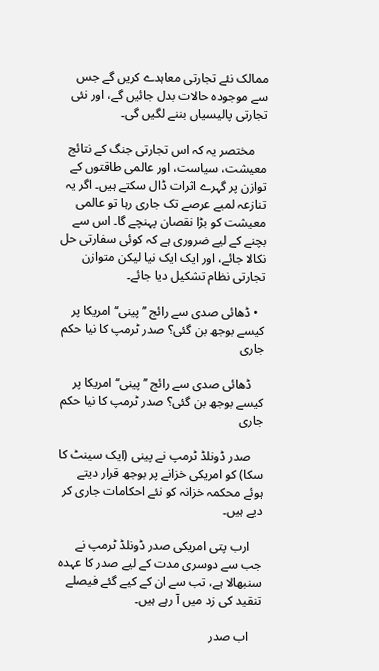ممالک نئے تجارتی معاہدے کریں گے جس سے موجودہ حالات بدل جائیں گے، اور نئی تجارتی پالیسیاں بننے لگیں گی۔

    مختصر یہ کہ اس تجارتی جنگ کے نتائج معیشت، سیاست، اور عالمی طاقتوں کے توازن پر گہرے اثرات ڈال سکتے ہیں۔ اگر یہ تنازعہ لمبے عرصے تک جاری رہا تو عالمی معیشت کو بڑا نقصان پہنچے گا۔ اس سے بچنے کے لیے ضروری ہے کہ کوئی سفارتی حل نکالا جائے، اور ایک ایک نیا لیکن متوازن تجارتی نظام تشکیل دیا جائے۔

  • ڈھائی صدی سے رائج ’’پینی‘‘ امریکا پر کیسے بوجھ بن گئی؟ صدر ٹرمپ کا نیا حکم جاری

    ڈھائی صدی سے رائج ’’پینی‘‘ امریکا پر کیسے بوجھ بن گئی؟ صدر ٹرمپ کا نیا حکم جاری

    صدر ڈونلڈ ٹرمپ نے پینی (ایک سینٹ کا سکا) کو امریکی خزانے پر بوجھ قرار دیتے ہوئے محکمہ خزانہ کو نئے احکامات جاری کر دیے ہیں۔

    ارب پتی امریکی صدر ڈونلڈ ٹرمپ نے جب سے دوسری مدت کے لیے صدر کا عہدہ سنبھالا ہے، تب سے ان کے کیے گئے فیصلے تنقید کی زد میں آ رہے ہیں۔

    اب صدر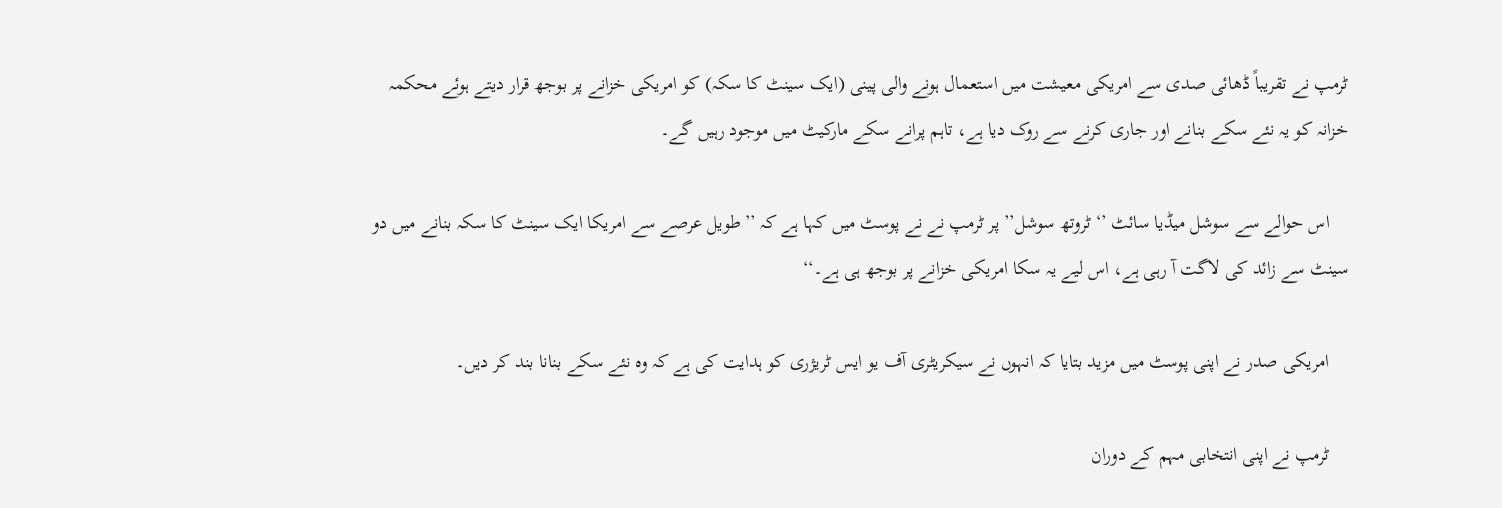ٹرمپ نے تقریباً ڈھائی صدی سے امریکی معیشت میں استعمال ہونے والی پینی (ایک سینٹ کا سکہ) کو امریکی خزانے پر بوجھ قرار دیتے ہوئے محکمہ خزانہ کو یہ نئے سکے بنانے اور جاری کرنے سے روک دیا ہے، تاہم پرانے سکے مارکیٹ میں موجود رہیں گے۔

    اس حوالے سے سوشل میڈیا سائٹ ’‘ ٹروتھ سوشل’’ پر ٹرمپ نے نے پوسٹ میں کہا ہے کہ ’’طویل عرصے سے امریکا ایک سینٹ کا سکہ بنانے میں دو سینٹ سے زائد کی لاگت آ رہی ہے، اس لیے یہ سکا امریکی خزانے پر بوجھ ہی ہے۔‘‘

    امریکی صدر نے اپنی پوسٹ میں مزید بتایا کہ انہوں نے سیکریٹری آف یو ایس ٹریژری کو ہدایت کی ہے کہ وہ نئے سکے بنانا بند کر دیں۔

    ٹرمپ نے اپنی انتخابی مہم کے دوران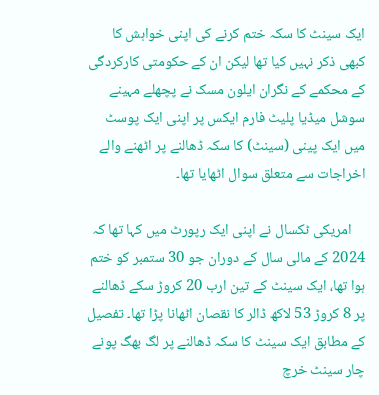ایک سینٹ کا سکہ ختم کرنے کی اپنی خواہش کا کبھی ذکر نہیں کیا تھا لیکن ان کے حکومتی کارکردگی کے محکمے کے نگران ایلون مسک نے پچھلے مہینے سوشل میڈیا پلیٹ فارم ایکس پر اپنی ایک پوسٹ میں ایک پینی (سینٹ) کا سکہ ڈھالنے پر اٹھنے والے اخراجات سے متعلق سوال اٹھایا تھا۔

    امریکی ٹکسال نے اپنی ایک رپورٹ میں کہا تھا کہ 2024 کے مالی سال کے دوران جو 30 ستمبر کو ختم ہوا تھا، ایک سینٹ کے تین ارب 20 کروڑ سکے ڈھالنے پر 8 کروڑ 53 لاکھ ڈالر کا نقصان اٹھانا پڑا تھا۔ تفصیل کے مطابق ایک سینٹ کا سکہ ڈھالنے پر لگ بھگ پونے چار سینٹ خرچ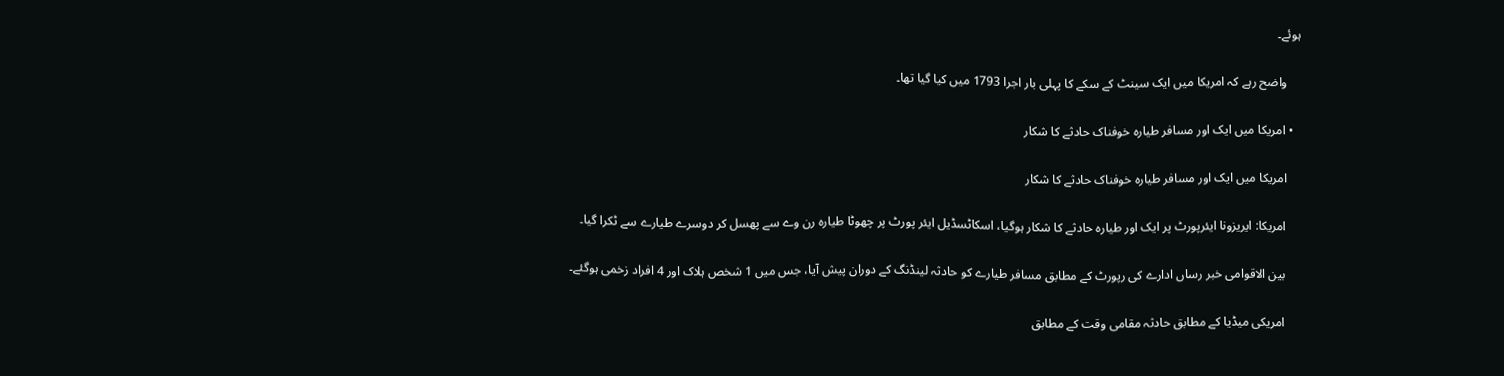ہوئے۔

    واضح رہے کہ امریکا میں ایک سینٹ کے سکے کا پہلی بار اجرا 1793 میں کیا گیا تھا۔

  • امریکا میں ایک اور مسافر طیارہ خوفناک حادثے کا شکار

    امریکا میں ایک اور مسافر طیارہ خوفناک حادثے کا شکار

    امریکا: ایریزونا ایئرپورٹ پر ایک اور طیارہ حادثے کا شکار ہوگیا، اسکاٹسڈیل ایئر پورٹ پر چھوٹا طیارہ رن وے سے پھسل کر دوسرے طیارے سے ٹکرا گیا۔

    بین الاقوامی خبر رساں ادارے کی رپورٹ کے مطابق مسافر طیارے کو حادثہ لینڈنگ کے دوران پیش آیا، جس میں 1 شخص ہلاک اور 4 افراد زخمی ہوگئے۔

    امریکی میڈیا کے مطابق حادثہ مقامی وقت کے مطابق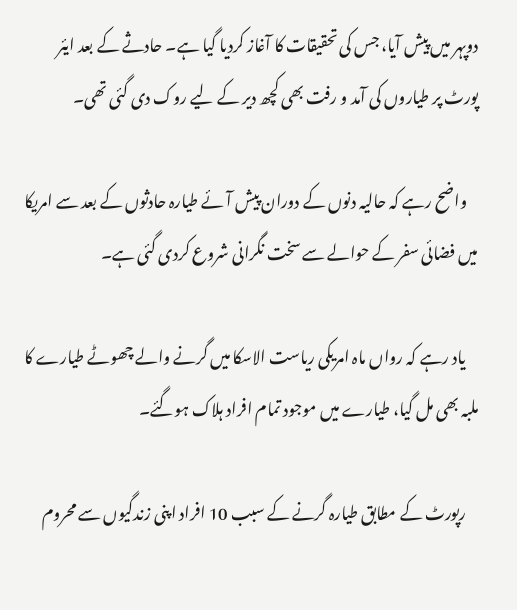دوپہر میں پیش آیا، جس کی تحقیقات کا آغاز کردیا گیا ہے۔ حادثے کے بعد ایئر پورٹ پر طیاروں کی آمد و رفت بھی کچھ دیر کے لیے روک دی گئی تھی۔

    واضح رہے کہ حالیہ دنوں کے دوران پیش آئے طیارہ حادثوں کے بعد سے امریکا میں فضائی سفر کے حوالے سے سخت نگرانی شروع کردی گئی ہے۔

    یاد رہے کہ رواں ماہ امریکی ریاست الاسکا میں گرنے والے چھوٹے طیارے کا ملبہ بھی مل گیا، طیارے میں موجود تمام افراد ہلاک ہوگئے۔

    رپورٹ کے مطابق طیارہ گرنے کے سبب 10 افراد اپنی زندگیوں سے محروم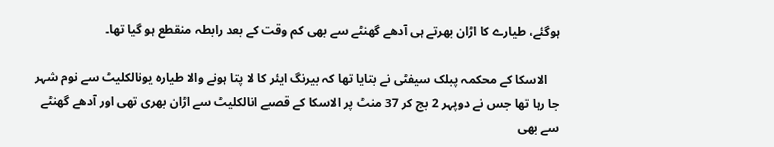ہوگئے، طیارے کا اڑان بھرتے ہی آدھے گھنٹے سے بھی کم وقت کے بعد رابطہ منقطع ہو گیا تھا۔

    الاسکا کے محکمہ پبلک سیفٹی نے بتایا تھا کہ بیرنگ ایئر کا لا پتا ہونے والا طیارہ یونالکلیٹ سے نوم شہر جا رہا تھا جس نے دوپہر 2 بج کر 37 منٹ پر الاسکا کے قصبے انالکلیٹ سے اڑان بھری تھی اور آدھے گھنٹے سے بھی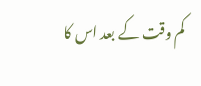کم وقت کے بعد اس کا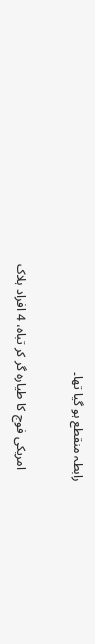رابطہ منقطع ہو گیا تھا۔

    امریکی فوج کا طیارہ گر کر تباہ، 4 افراد ہلاک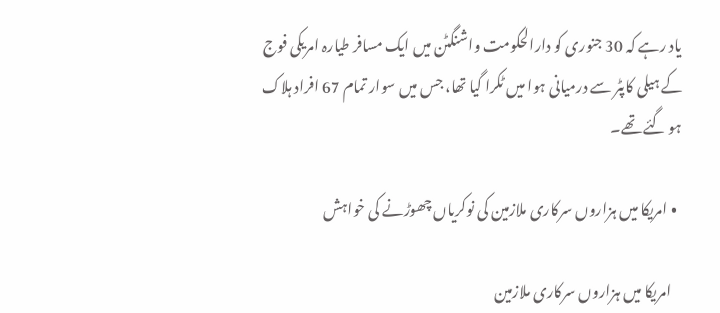یاد رہے کہ 30 جنوری کو دارالحکومت واشنگٹن میں ایک مسافر طیارہ امریکی فوج کے ہیلی کاپٹر سے درمیانی ہوا میں ٹکرا گیا تھا، جس میں سوار تمام 67 افراد ہلاک ہو گئے تھے۔

  • امریکا میں ہزاروں سرکاری ملازمین کی نوکریاں چھوڑنے کی خواہش

    امریکا میں ہزاروں سرکاری ملازمین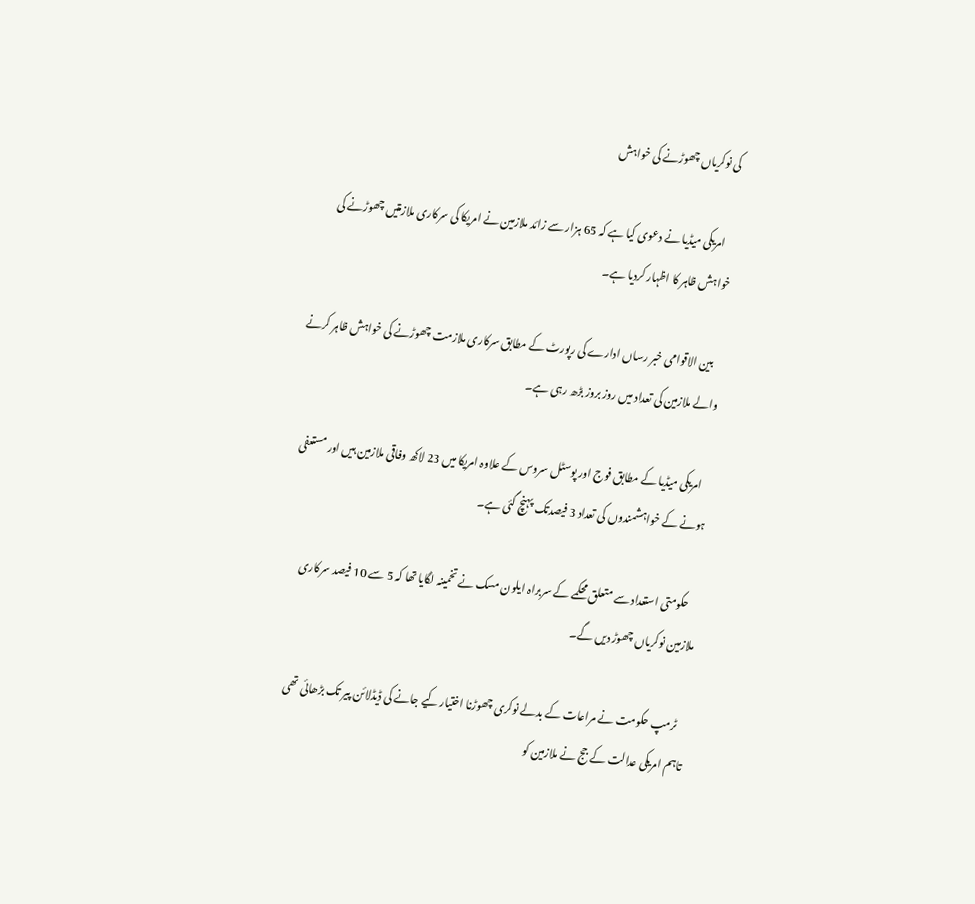کی نوکریاں چھوڑنے کی خواہش

    امریکی میڈیا نے دعوی کیا ہے کہ 65 ہزار سے زائد ملازمین نے امریکا کی سرکاری ملازمتیں چھوڑنے کی خواہش ظاہر کا اظہار کردیا ہے۔

    بین الاقوامی خبر رساں ادارے کی رپورٹ کے مطابق سرکاری ملازمت چھوڑنے کی خواہش ظاہر کرنے والے ملازمین کی تعداد میں روز بروز بڑھ رہی ہے۔

    امریکی میڈیا کے مطابق فوج اور پوسٹل سروس کے علاوہ امریکا میں 23 لاکھ وفاقی ملازمین ہیں اور مستعفی ہونے کے خواہشمندوں کی تعداد 3 فیصدتک پہنچ گئی ہے۔

    حکومتی استعداد سے متعلق محکمے کے سربراہ ایلون مسک نے تخمینہ لگایا تھا کہ 5 سے 10 فیصد سرکاری ملازمین نوکریاں چھوڑ دیں گے۔

    ٹرمپ حکومت نے مراعات کے بدلے نوکری چھوڑنا اختیار کیے جانے کی ڈیڈلائن پیر تک بڑھائی تھی تاہم امریکی عدالت کے جج نے ملازمین کو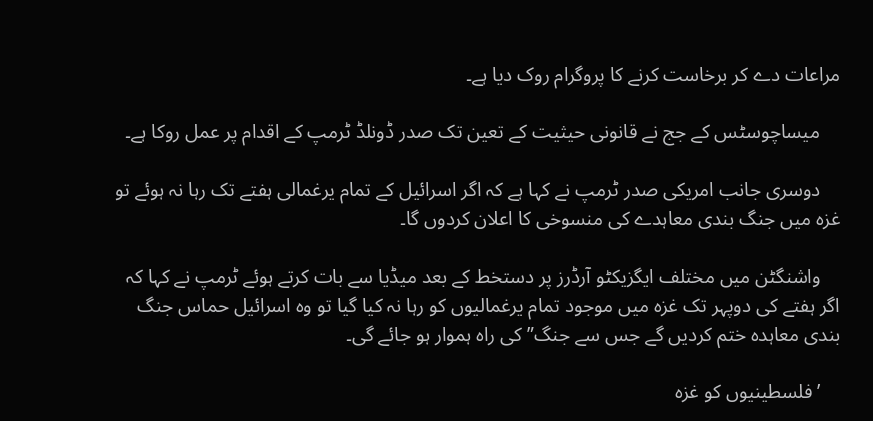مراعات دے کر برخاست کرنے کا پروگرام روک دیا ہے۔

    میساچوسٹس کے جج نے قانونی حیثیت کے تعین تک صدر ڈونلڈ ٹرمپ کے اقدام پر عمل روکا ہے۔

    دوسری جانب امریکی صدر ٹرمپ نے کہا ہے کہ اگر اسرائیل کے تمام یرغمالی ہفتے تک رہا نہ ہوئے تو غزہ میں جنگ بندی معاہدے کی منسوخی کا اعلان کردوں گا۔

    واشنگٹن میں مختلف ایگزیکٹو آرڈرز پر دستخط کے بعد میڈیا سے بات کرتے ہوئے ٹرمپ نے کہا کہ اگر ہفتے کی دوپہر تک غزہ میں موجود تمام یرغمالیوں کو رہا نہ کیا گیا تو وہ اسرائیل حماس جنگ بندی معاہدہ ختم کردیں گے جس سے جنگ”کی راہ ہموار ہو جائے گی۔

    ’فلسطینیوں کو غزہ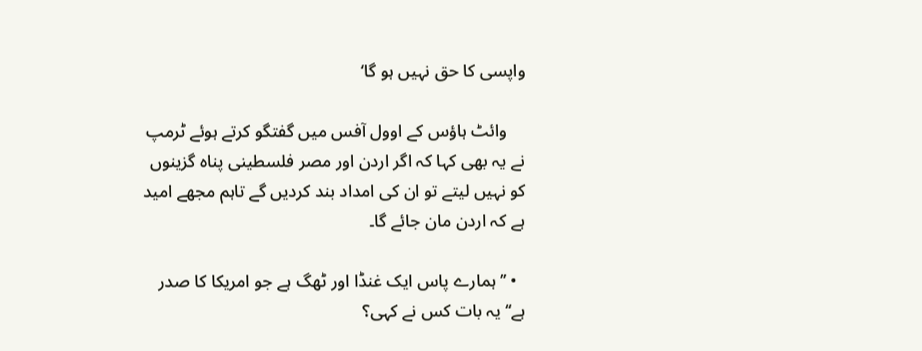واپسی کا حق نہیں ہو گا‘

    وائٹ ہاؤس کے اوول آفس میں گفتگو کرتے ہوئے ٹرمپ نے یہ بھی کہا کہ اگر اردن اور مصر فلسطینی پناہ گزینوں کو نہیں لیتے تو ان کی امداد بند کردیں گے تاہم مجھے امید ہے کہ اردن مان جائے گا۔

  • ’’ہمارے پاس ایک غنڈا اور ٹھگ ہے جو امریکا کا صدر ہے‘‘ یہ بات کس نے کہی؟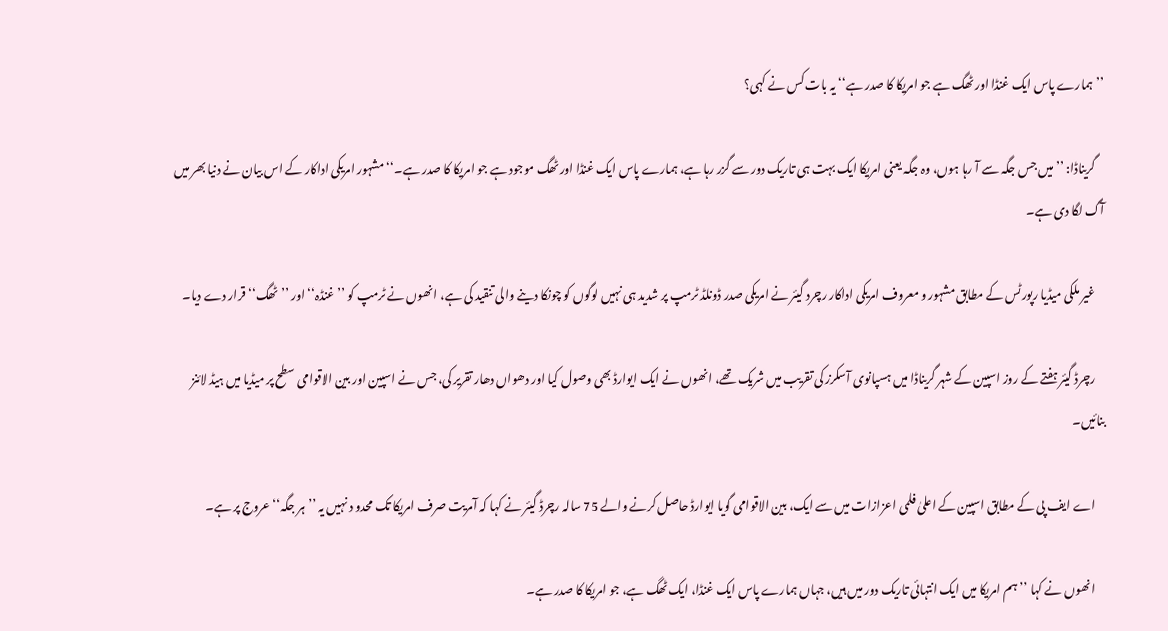’’ہمارے پاس ایک غنڈا اور ٹھگ ہے جو امریکا کا صدر ہے‘‘ یہ بات کس نے کہی؟

    گریناڈا: ’’میں جس جگہ سے آ رہا ہوں، وہ جگہ یعنی امریکا ایک بہت ہی تاریک دور سے گزر رہا ہے، ہمارے پاس ایک غنڈا اور ٹھگ موجود ہے جو امریکا کا صدر ہے۔‘‘ مشہور امریکی اداکار کے اس بیان نے دنیا بھر میں آگ لگا دی ہے۔

    غیر ملکی میڈیا رپورٹس کے مطابق مشہور و معروف امریکی اداکار رچرد گیئر نے امریکی صدر ڈونلڈ ٹرمپ پر شدید ہی نہیں لوگوں کو چونکا دینے والی تنقید کی ہے، انھوں نے ٹرمپ کو ’’غنڈہ‘‘ اور ’’ٹھگ‘‘ قرار دے دیا۔

    رچرڈ گیئر ہفتے کے روز اسپین کے شہر گریناڈا میں ہسپانوی آسکرز کی تقریب میں شریک تھے، انھوں نے ایک ایوارڈ بھی وصول کیا اور دھواں دھار تقریر کی، جس نے اسپین اور بین الاقوامی سطح پر میڈیا میں ہیڈ لائنز بنائیں۔

    اے ایف پی کے مطابق اسپین کے اعلیٰ فلمی اعزازات میں سے ایک، بین الاقوامی گویا ایوارڈ حاصل کرنے والے 75 سالہ رچرڈ گیئر نے کہا کہ آمریت صرف امریکا تک محدو د نہیں یہ ’’ہر جگہ‘‘ عروج پر ہے۔

    انھوں نے کہا ’’ہم امریکا میں ایک انتہائی تاریک دور میں ہیں، جہاں ہمارے پاس ایک غنڈا، ایک ٹھگ ہے، جو امریکا کا صدر ہے۔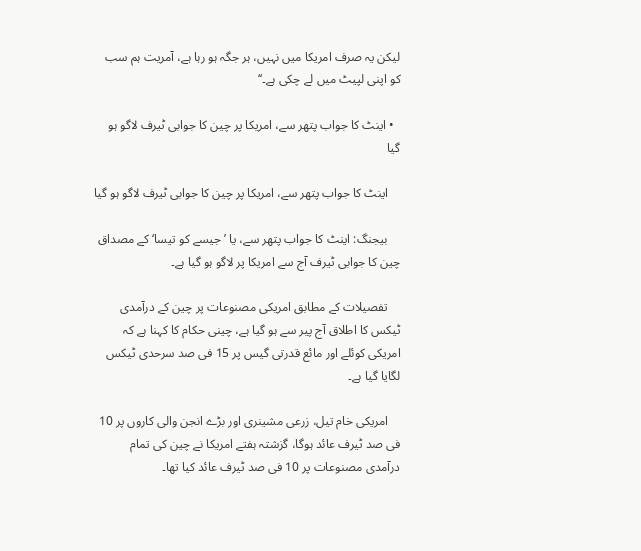لیکن یہ صرف امریکا میں نہیں، ہر جگہ ہو رہا ہے، آمریت ہم سب کو اپنی لپیٹ میں لے چکی ہے۔‘‘

  • اینٹ کا جواب پتھر سے، امریکا پر چین کا جوابی ٹیرف لاگو ہو گیا

    اینٹ کا جواب پتھر سے، امریکا پر چین کا جوابی ٹیرف لاگو ہو گیا

    بیجنگ: اینٹ کا جواب پتھر سے، یا ’جیسے کو تیسا‘ کے مصداق چین کا جوابی ٹیرف آج سے امریکا پر لاگو ہو گیا ہے۔

    تفصیلات کے مطابق امریکی مصنوعات پر چین کے درآمدی ٹیکس کا اطلاق آج پیر سے ہو گیا ہے، چینی حکام کا کہنا ہے کہ امریکی کوئلے اور مائع قدرتی گیس پر 15 فی صد سرحدی ٹیکس لگایا گیا ہے۔

    امریکی خام تیل، زرعی مشینری اور بڑے انجن والی کاروں پر 10 فی صد ٹیرف عائد ہوگا، گزشتہ ہفتے امریکا نے چین کی تمام درآمدی مصنوعات پر 10 فی صد ٹیرف عائد کیا تھا۔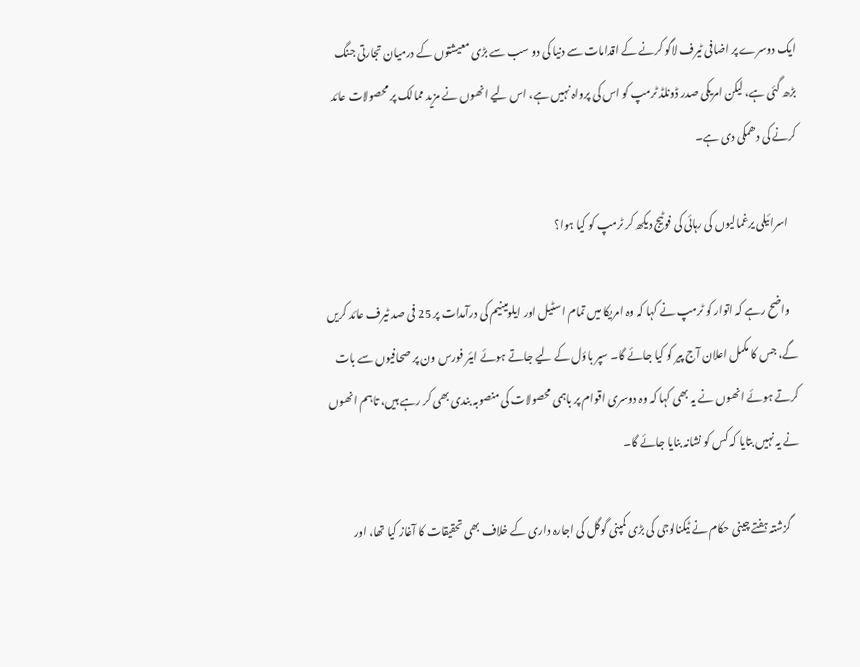ایک دوسرے پر اضافی ٹیرف لاگو کرنے کے اقدامات سے دنیا کی دو سب سے بڑی معیشتوں کے درمیان تجارتی جنگ بڑھ گئی ہے، لیکن امریکی صدر ڈونلڈ ٹرمپ کو اس کی پرواہ نہیں ہے، اس لیے انھوں نے مزید ممالک پر محصولات عائد کرنے کی دھمکی دی ہے۔

    اسرائیلی یرغمالیوں کی رہائی کی فوٹیج دیکھ کر ٹرمپ کو کیا ہوا؟

    واضح رہے کہ اتوار کو ٹرمپ نے کہا کہ وہ امریکا میں تمام اسٹیل اور ایلومینیم کی درآمدات پر 25 فی صد ٹیرف عائد کریں گے، جس کا مکمل اعلان آج پیر کو کیا جائے گا۔ سپر باؤل کے لیے جاتے ہوئے ایئر فورس ون پر صحافیوں سے بات کرتے ہوئے انھوں نے یہ بھی کہا کہ وہ دوسری اقوام پر باہمی محصولات کی منصوبہ بندی بھی کر رہے ہیں، تاہم انھوں نے یہ نہیں بتایا کہ کس کو نشانہ بنایا جائے گا۔

    گزشتہ ہفتے چینی حکام نے ٹیکنالوجی کی بڑی کمپنی گوگل کی اجارہ داری کے خلاف بھی تحقیقات کا آغاز کیا تھا، اور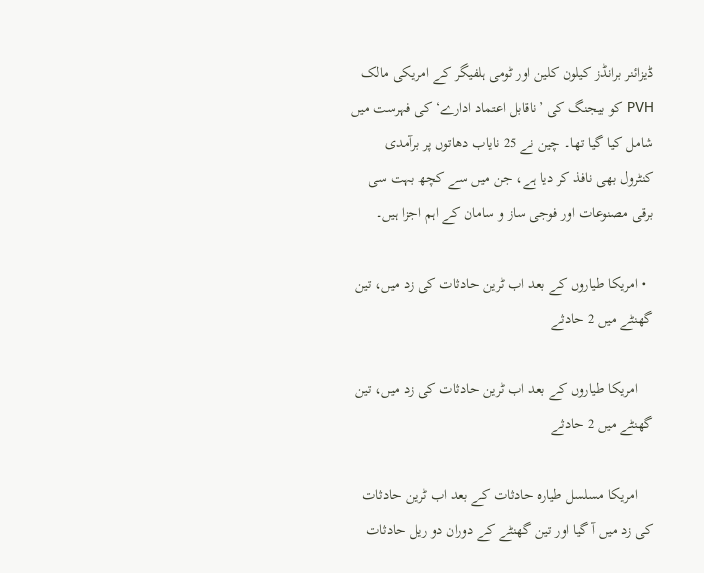ڈیزائنر برانڈز کیلون کلین اور ٹومی ہلفیگر کے امریکی مالک PVH کو بیجنگ کی ’ناقابل اعتماد ادارے‘ کی فہرست میں شامل کیا گیا تھا۔ چین نے 25 نایاب دھاتوں پر برآمدی کنٹرول بھی نافذ کر دیا ہے، جن میں سے کچھ بہت سی برقی مصنوعات اور فوجی ساز و سامان کے اہم اجزا ہیں۔

  • امریکا طیاروں‌ کے بعد اب ٹرین حادثات کی زد میں، تین گھنٹے میں 2 حادثے

    امریکا طیاروں‌ کے بعد اب ٹرین حادثات کی زد میں، تین گھنٹے میں 2 حادثے

    امریکا مسلسل طیارہ حادثات کے بعد اب ٹرین حادثات کی زد میں آ گیا اور تین گھنٹے کے دوران دو ریل حادثات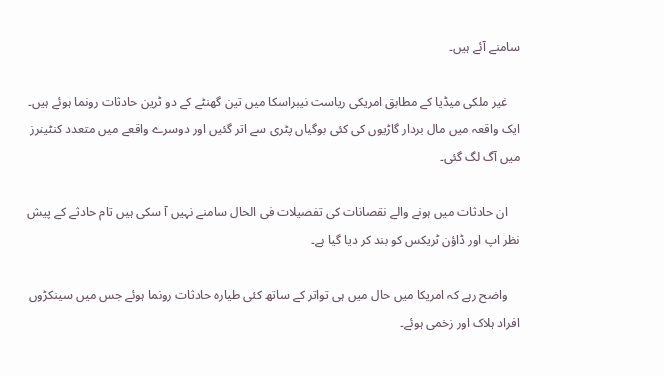سامنے آئے ہیں۔

    غیر ملکی میڈیا کے مطابق امریکی ریاست نیبراسکا میں تین گھنٹے کے دو ٹرین حادثات رونما ہوئے ہیں۔ ایک واقعہ میں مال بردار گاڑیوں کی کئی بوگیاں پٹری سے اتر گئیں اور دوسرے واقعے میں متعدد کنٹینرز میں آگ لگ گئی۔

    ان حادثات میں ہونے والے نقصانات کی تفصیلات فی الحال سامنے نہیں آ سکی ہیں تام حادثے کے پیش نظر اپ اور ڈاؤن ٹریکس کو بند کر دیا گیا ہے۔

    واضح رہے کہ امریکا میں حال میں ہی تواتر کے ساتھ کئی طیارہ حادثات رونما ہوئے جس میں سینکڑوں افراد ہلاک اور زخمی ہوئے۔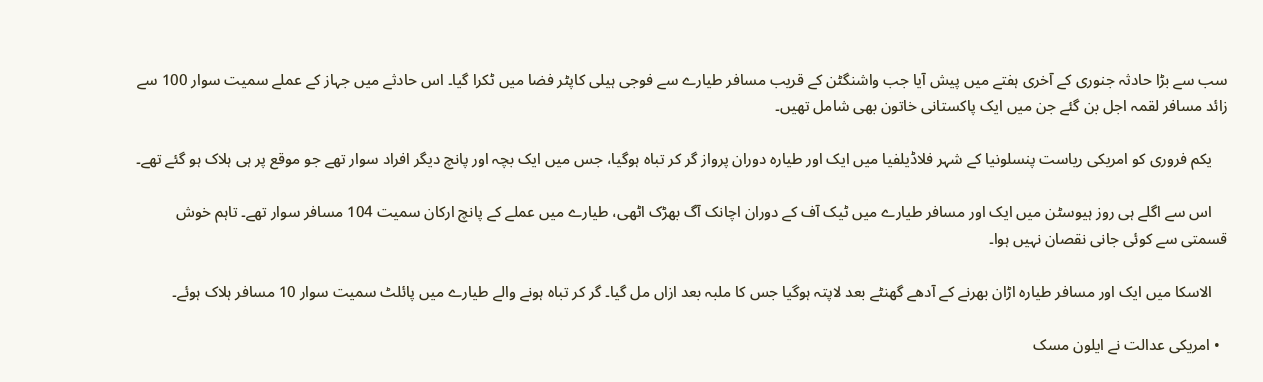سب سے بڑا حادثہ جنوری کے آخری ہفتے میں پیش آیا جب واشنگٹن کے قریب مسافر طیارے سے فوجی ہیلی کاپٹر فضا میں ٹکرا گیا۔ اس حادثے میں جہاز کے عملے سمیت سوار 100 سے زائد مسافر لقمہ اجل بن گئے جن میں ایک پاکستانی خاتون بھی شامل تھیں۔

    یکم فروری کو امریکی ریاست پنسلونیا کے شہر فلاڈیلفیا میں ایک اور طیارہ دوران پرواز گر کر تباہ ہوگیا، جس میں ایک بچہ اور پانچ دیگر افراد سوار تھے جو موقع پر ہی ہلاک ہو گئے تھے۔

    اس سے اگلے ہی روز ہیوسٹن میں ایک اور مسافر طیارے میں ٹیک آف کے دوران اچانک آگ بھڑک اٹھی، طیارے میں عملے کے پانچ ارکان سمیت 104 مسافر سوار تھے۔ تاہم خوش قسمتی سے کوئی جانی نقصان نہیں ہوا۔

    الاسکا میں ایک اور مسافر طیارہ اڑان بھرنے کے آدھے گھنٹے بعد لاپتہ ہوگیا جس کا ملبہ بعد ازاں مل گیا۔ گر کر تباہ ہونے والے طیارے میں پائلٹ سمیت سوار 10 مسافر ہلاک ہوئے۔

  • امریکی عدالت نے ایلون مسک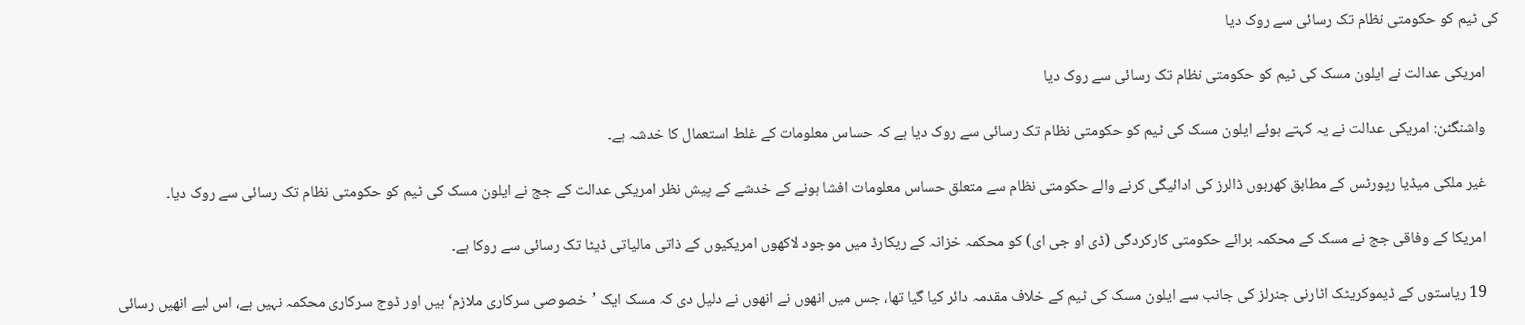کی ٹیم کو حکومتی نظام تک رسائی سے روک دیا

    امریکی عدالت نے ایلون مسک کی ٹیم کو حکومتی نظام تک رسائی سے روک دیا

    واشنگٹن: امریکی عدالت نے یہ کہتے ہوئے ایلون مسک کی ٹیم کو حکومتی نظام تک رسائی سے روک دیا ہے کہ حساس معلومات کے غلط استعمال کا خدشہ ہے۔

    غیر ملکی میڈیا رپورٹس کے مطابق کھربوں ڈالرز کی ادائیگی کرنے والے حکومتی نظام سے متعلق حساس معلومات افشا ہونے کے خدشے کے پیش نظر امریکی عدالت کے جج نے ایلون مسک کی ٹیم کو حکومتی نظام تک رسائی سے روک دیا۔

    امریکا کے وفاقی جج نے مسک کے محکمہ برائے حکومتی کارکردگی (ڈی او جی ای) کو محکمہ خزانہ کے ریکارڈ میں موجود لاکھوں امریکیوں کے ذاتی مالیاتی ڈیٹا تک رسائی سے روکا ہے۔

    19 ریاستوں کے ڈیموکریٹک اٹارنی جنرلز کی جانب سے ایلون مسک کی ٹیم کے خلاف مقدمہ دائر کیا گیا تھا، جس میں انھوں نے انھوں نے دلیل دی کہ مسک ایک ’خصوصی سرکاری ملازم‘ ہیں اور ڈوج سرکاری محکمہ نہیں ہے، اس لیے انھیں رسائی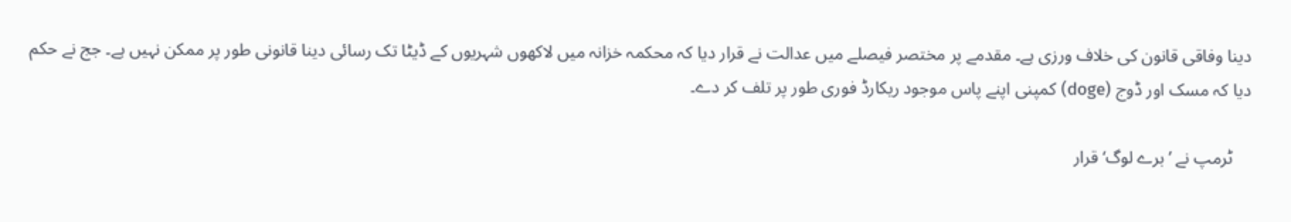دینا وفاقی قانون کی خلاف ورزی ہے۔ مقدمے پر مختصر فیصلے میں عدالت نے قرار دیا کہ محکمہ خزانہ میں لاکھوں شہریوں کے ڈیٹا تک رسائی دینا قانونی طور پر ممکن نہیں ہے۔ جج نے حکم دیا کہ مسک اور ڈوج (doge) کمپنی اپنے پاس موجود ریکارڈ فوری طور پر تلف کر دے۔

    ٹرمپ نے ’برے لوگ‘ قرار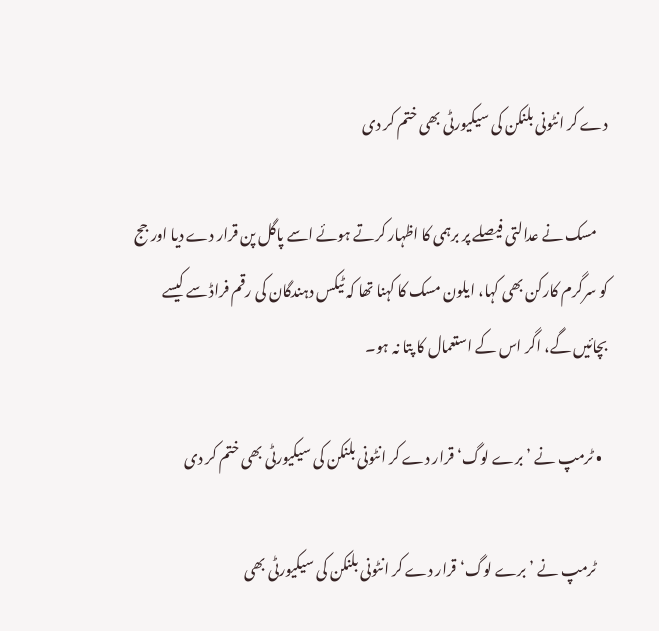دے کر انٹونی بلنکن کی سیکیورٹی بھی ختم کر دی

    مسک نے عدالتی فیصلے پر برہمی کا اظہار کرتے ہوئے اسے پاگل پن قرار دے دیا اور جج کو سرگرم کارکن بھی کہا، ایلون مسک کا کہنا تھا کہ ٹیکس دہندگان کی رقم فراڈ سے کیسے بچائیں گے، اگر اس کے استعمال کا پتا نہ ہو۔

  • ٹرمپ نے ’برے لوگ‘ قرار دے کر انٹونی بلنکن کی سیکیورٹی بھی ختم کر دی

    ٹرمپ نے ’برے لوگ‘ قرار دے کر انٹونی بلنکن کی سیکیورٹی بھی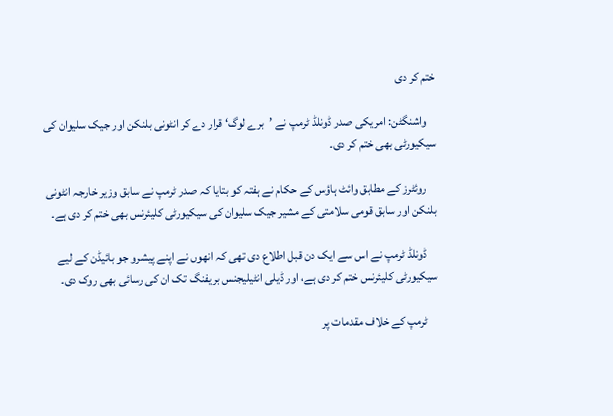ختم کر دی

    واشنگٹن: امریکی صدر ڈونلڈ ٹرمپ نے ’برے لوگ‘ قرار دے کر انٹونی بلنکن اور جیک سلیوان کی سیکیورٹی بھی ختم کر دی۔

    روئٹرز کے مطابق وائٹ ہاؤس کے حکام نے ہفتہ کو بتایا کہ صدر ٹرمپ نے سابق وزیر خارجہ انٹونی بلنکن اور سابق قومی سلامتی کے مشیر جیک سلیوان کی سیکیورٹی کلیئرنس بھی ختم کر دی ہے۔

    ڈونلڈ ٹرمپ نے اس سے ایک دن قبل اطلاع دی تھی کہ انھوں نے اپنے پیشرو جو بائیڈن کے لیے سیکیورٹی کلیئرنس ختم کر دی ہے، اور ڈیلی انٹیلیجنس بریفنگ تک ان کی رسائی بھی روک دی۔

    ٹرمپ کے خلاف مقدمات پر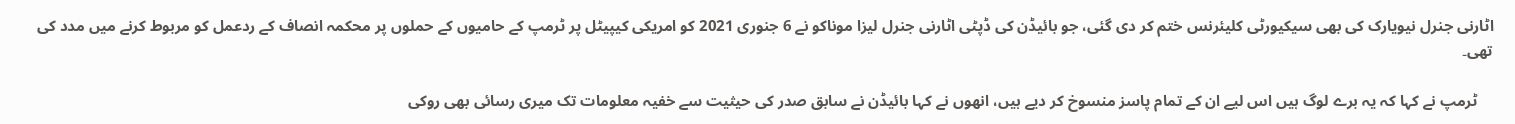اٹارنی جنرل نیویارک کی بھی سیکیورٹی کلیئرنس ختم کر دی گئی، جو بائیڈن کی ڈپٹی اٹارنی جنرل لیزا موناکو نے 6 جنوری 2021 کو امریکی کیپیٹل پر ٹرمپ کے حامیوں کے حملوں پر محکمہ انصاف کے ردعمل کو مربوط کرنے میں مدد کی تھی۔

    ٹرمپ نے کہا کہ یہ برے لوگ ہیں اس لیے ان کے تمام پاسز منسوخ کر دیے ہیں، انھوں نے کہا بائیڈن نے سابق صدر کی حیثیت سے خفیہ معلومات تک میری رسائی بھی روکی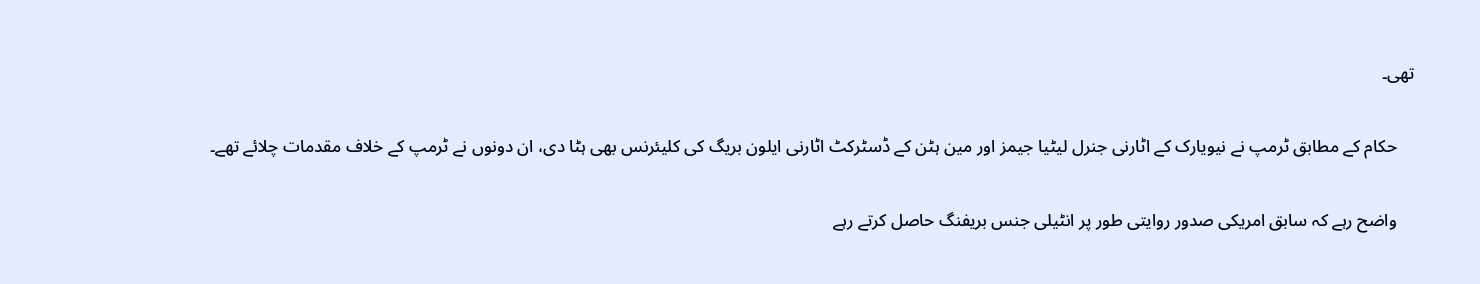تھی۔

    حکام کے مطابق ٹرمپ نے نیویارک کے اٹارنی جنرل لیٹیا جیمز اور مین ہٹن کے ڈسٹرکٹ اٹارنی ایلون بریگ کی کلیئرنس بھی ہٹا دی، ان دونوں نے ٹرمپ کے خلاف مقدمات چلائے تھے۔

    واضح رہے کہ سابق امریکی صدور روایتی طور پر انٹیلی جنس بریفنگ حاصل کرتے رہے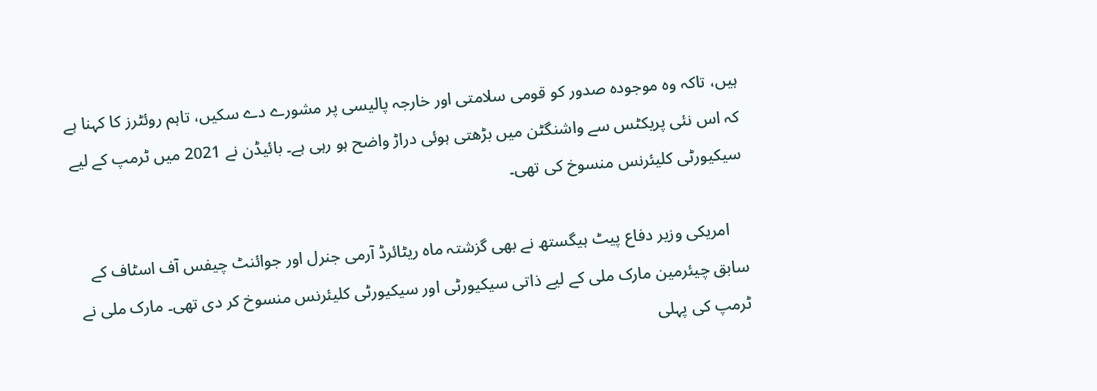ہیں، تاکہ وہ موجودہ صدور کو قومی سلامتی اور خارجہ پالیسی پر مشورے دے سکیں، تاہم روئٹرز کا کہنا ہے کہ اس نئی پریکٹس سے واشنگٹن میں بڑھتی ہوئی دراڑ واضح ہو رہی ہے۔ بائیڈن نے 2021 میں ٹرمپ کے لیے سیکیورٹی کلیئرنس منسوخ کی تھی۔

    امریکی وزیر دفاع پیٹ ہیگستھ نے بھی گزشتہ ماہ ریٹائرڈ آرمی جنرل اور جوائنٹ چیفس آف اسٹاف کے سابق چیئرمین مارک ملی کے لیے ذاتی سیکیورٹی اور سیکیورٹی کلیئرنس منسوخ کر دی تھی۔ مارک ملی نے ٹرمپ کی پہلی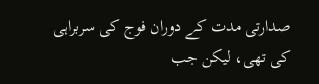صدارتی مدت کے دوران فوج کی سربراہی کی تھی، لیکن جب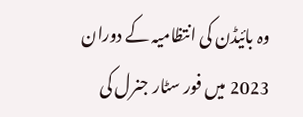وہ بائیڈن کی انتظامیہ کے دوران 2023 میں فور سٹار جنرل کی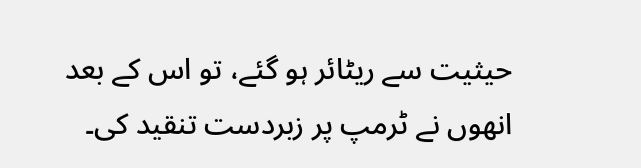حیثیت سے ریٹائر ہو گئے، تو اس کے بعد انھوں نے ٹرمپ پر زبردست تنقید کی۔